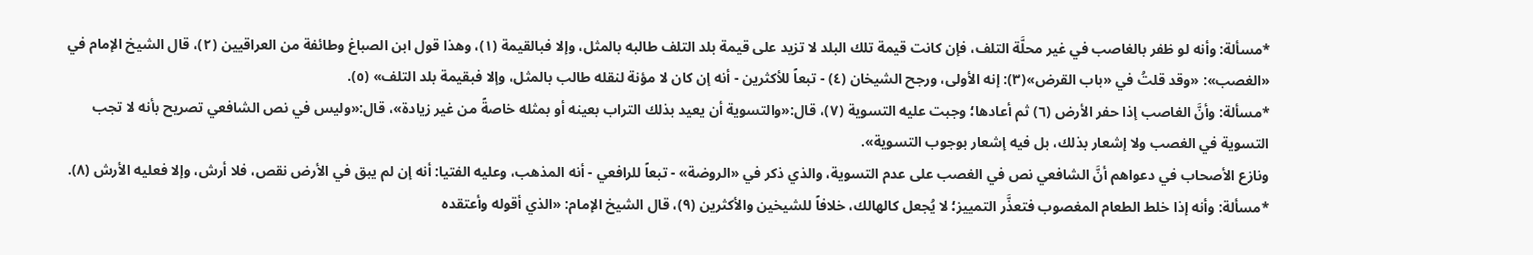*مسألة: وأنه لو ظفر بالغاصب في غير محلَّة التلف، فإن كانت قيمة تلك البلد لا تزيد على قيمة بلد التلف طالبه بالمثل، وإلا فبالقيمة (١)، وهذا قول ابن الصباغ وطائفة من العراقيين (٢)، قال الشيخ الإمام في «الغصب»: «وقد قلتُ في «باب القرض»(٣): إنه الأولى، ورجح الشيخان (٤) - تبعاً للأكثرين - أنه إن كان لا مؤنة لنقله طالب بالمثل، وإلا فبقيمة بلد التلف» (٥).
*مسألة: وأنَّ الغاصب إذا حفر الأرض (٦) ثم أعادها؛ وجبت عليه التسوية (٧)، قال:«والتسوية أن يعيد بذلك التراب بعينه أو بمثله خاصةً من غير زيادة»، قال:«وليس في نص الشافعي تصريح بأنه لا تجب التسوية في الغصب ولا إشعار بذلك، بل فيه إشعار بوجوب التسوية».
ونازع الأصحاب في دعواهم أنَّ الشافعي نص في الغصب على عدم التسوية، والذي ذكر في «الروضة» - تبعاً للرافعي - أنه المذهب، وعليه الفتيا: أنه إن لم يبق في الأرض نقص، فلا أرش، وإلا فعليه الأرش (٨).
*مسألة: وأنه إذا خلط الطعام المغصوب فتعذَّر التمييز؛ لا يُجعل كالهالك، خلافاً للشيخين والأكثرين (٩)، قال الشيخ الإمام: «الذي أقوله وأعتقده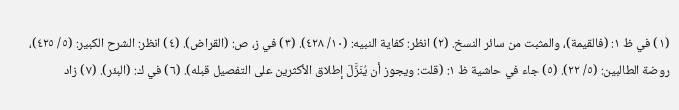(١) في ظ ١: (فالقيمة)، والمثبت من سائر النسخ. (٢) انظر: كفاية النبيه: (١٠/ ٤٢٨). (٣) في ز، ص: (القراض). (٤) انظر: الشرح الكبير: (٥/ ٤٢٥)، روضة الطالبين: (٥/ ٢٢). (٥) جاء في حاشية ظ ١: (قلت: ويجوز أن يُنَزَّلَ إطلاق الأكثرين على التفصيل قبله). (٦) في ك: (البئر). (٧) زاد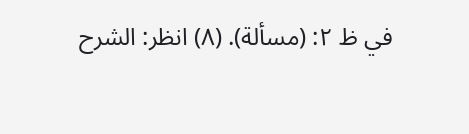في ظ ٢: (مسألة). (٨) انظر: الشرح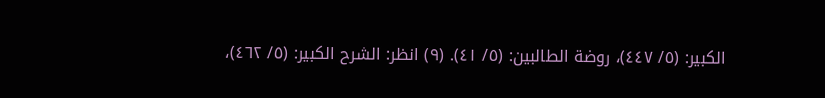الكبير: (٥/ ٤٤٧)، روضة الطالبين: (٥/ ٤١). (٩) انظر: الشرح الكبير: (٥/ ٤٦٢)،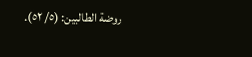روضة الطالبين: (٥/ ٥٢).